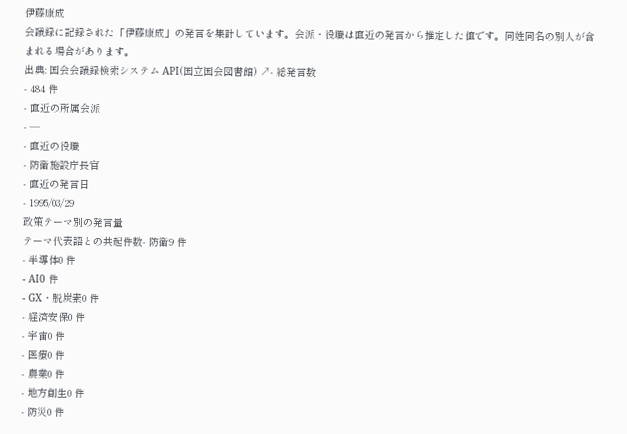伊藤康成
会議録に記録された「伊藤康成」の発言を集計しています。会派・役職は直近の発言から推定した値です。同姓同名の別人が含まれる場合があります。
出典: 国会会議録検索システム API(国立国会図書館) ↗- 総発言数
- 484 件
- 直近の所属会派
- —
- 直近の役職
- 防衛施設庁長官
- 直近の発言日
- 1995/03/29
政策テーマ別の発言量
テーマ代表語との共起件数- 防衛9 件
- 半導体0 件
- AI0 件
- GX・脱炭素0 件
- 経済安保0 件
- 宇宙0 件
- 医療0 件
- 農業0 件
- 地方創生0 件
- 防災0 件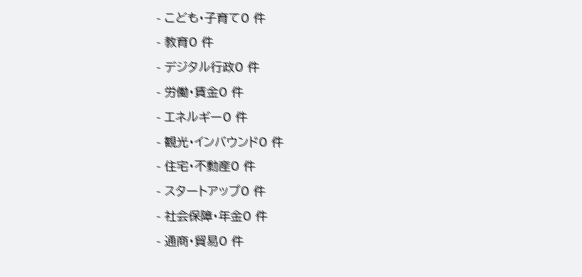- こども・子育て0 件
- 教育0 件
- デジタル行政0 件
- 労働・賃金0 件
- エネルギー0 件
- 観光・インバウンド0 件
- 住宅・不動産0 件
- スタートアップ0 件
- 社会保障・年金0 件
- 通商・貿易0 件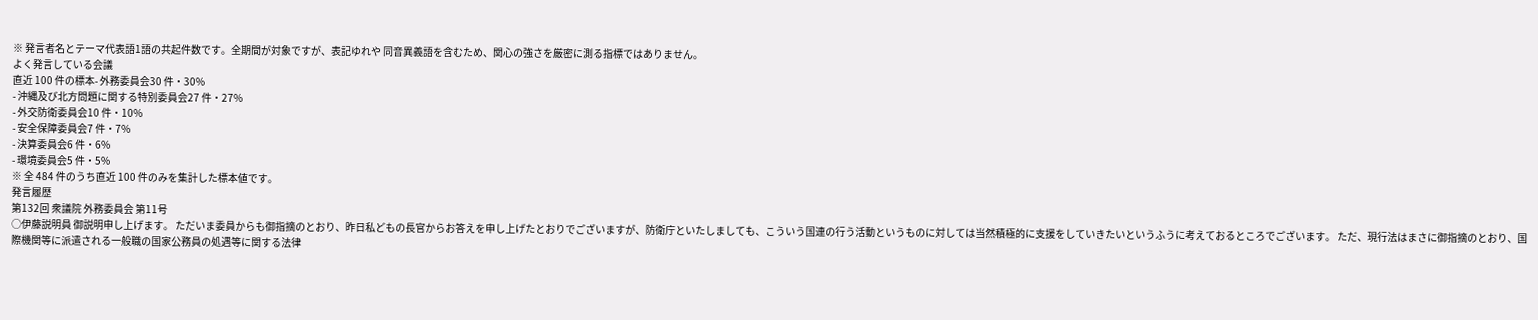※ 発言者名とテーマ代表語1語の共起件数です。全期間が対象ですが、表記ゆれや 同音異義語を含むため、関心の強さを厳密に測る指標ではありません。
よく発言している会議
直近 100 件の標本- 外務委員会30 件・30%
- 沖縄及び北方問題に関する特別委員会27 件・27%
- 外交防衛委員会10 件・10%
- 安全保障委員会7 件・7%
- 決算委員会6 件・6%
- 環境委員会5 件・5%
※ 全 484 件のうち直近 100 件のみを集計した標本値です。
発言履歴
第132回 衆議院 外務委員会 第11号
○伊藤説明員 御説明申し上げます。 ただいま委員からも御指摘のとおり、昨日私どもの長官からお答えを申し上げたとおりでございますが、防衛庁といたしましても、こういう国連の行う活動というものに対しては当然積極的に支援をしていきたいというふうに考えておるところでございます。 ただ、現行法はまさに御指摘のとおり、国際機関等に派遣される一般職の国家公務員の処遇等に関する法律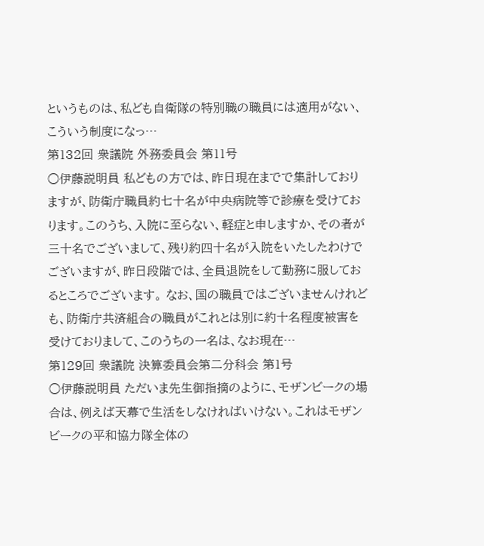というものは、私ども自衛隊の特別職の職員には適用がない、こういう制度になっ…
第132回 衆議院 外務委員会 第11号
○伊藤説明員 私どもの方では、昨日現在までで集計しておりますが、防衛庁職員約七十名が中央病院等で診療を受けております。このうち、入院に至らない、軽症と申しますか、その者が三十名でございまして、残り約四十名が入院をいたしたわけでございますが、昨日段階では、全員退院をして勤務に服しておるところでございます。 なお、国の職員ではございませんけれども、防衛庁共済組合の職員がこれとは別に約十名程度被害を受けておりまして、このうちの一名は、なお現在…
第129回 衆議院 決算委員会第二分科会 第1号
○伊藤説明員 ただいま先生御指摘のように、モザンビークの場合は、例えば天幕で生活をしなければいけない。これはモザンビークの平和協力隊全体の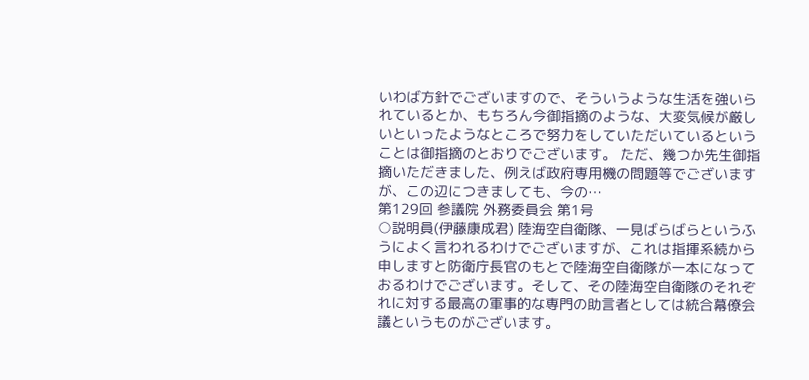いわば方針でございますので、そういうような生活を強いられているとか、もちろん今御指摘のような、大変気候が厳しいといったようなところで努力をしていただいているということは御指摘のとおりでございます。 ただ、幾つか先生御指摘いただきました、例えば政府専用機の問題等でございますが、この辺につきましても、今の…
第129回 参議院 外務委員会 第1号
○説明員(伊藤康成君) 陸海空自衛隊、一見ばらばらというふうによく言われるわけでございますが、これは指揮系続から申しますと防衛庁長官のもとで陸海空自衛隊が一本になっておるわけでございます。そして、その陸海空自衛隊のそれぞれに対する最高の軍事的な専門の助言者としては統合幕僚会議というものがございます。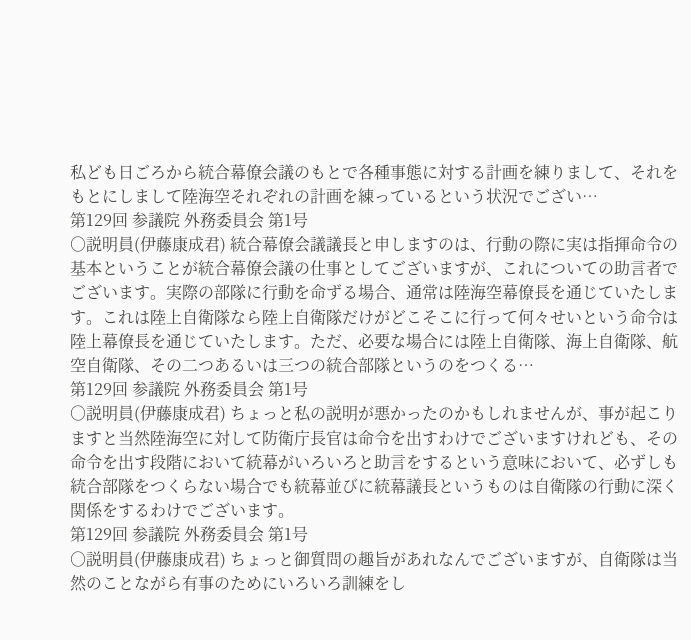私ども日ごろから統合幕僚会議のもとで各種事態に対する計画を練りまして、それをもとにしまして陸海空それぞれの計画を練っているという状況でござい…
第129回 参議院 外務委員会 第1号
○説明員(伊藤康成君) 統合幕僚会議議長と申しますのは、行動の際に実は指揮命令の基本ということが統合幕僚会議の仕事としてございますが、これについての助言者でございます。実際の部隊に行動を命ずる場合、通常は陸海空幕僚長を通じていたします。これは陸上自衛隊なら陸上自衛隊だけがどこそこに行って何々せいという命令は陸上幕僚長を通じていたします。ただ、必要な場合には陸上自衛隊、海上自衛隊、航空自衛隊、その二つあるいは三つの統合部隊というのをつくる…
第129回 参議院 外務委員会 第1号
○説明員(伊藤康成君) ちょっと私の説明が悪かったのかもしれませんが、事が起こりますと当然陸海空に対して防衛庁長官は命令を出すわけでございますけれども、その命令を出す段階において統幕がいろいろと助言をするという意味において、必ずしも統合部隊をつくらない場合でも統幕並びに統幕議長というものは自衛隊の行動に深く関係をするわけでございます。
第129回 参議院 外務委員会 第1号
○説明員(伊藤康成君) ちょっと御質問の趣旨があれなんでございますが、自衛隊は当然のことながら有事のためにいろいろ訓練をし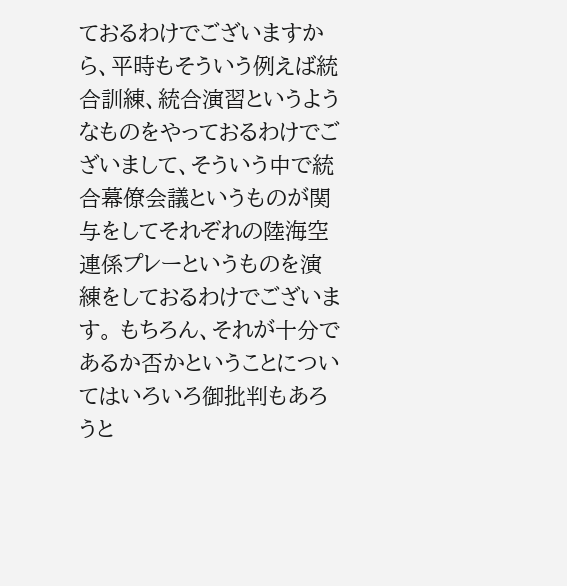ておるわけでございますから、平時もそういう例えば統合訓練、統合演習というようなものをやっておるわけでございまして、そういう中で統合幕僚会議というものが関与をしてそれぞれの陸海空連係プレーというものを演練をしておるわけでございます。 もちろん、それが十分であるか否かということについてはいろいろ御批判もあろうと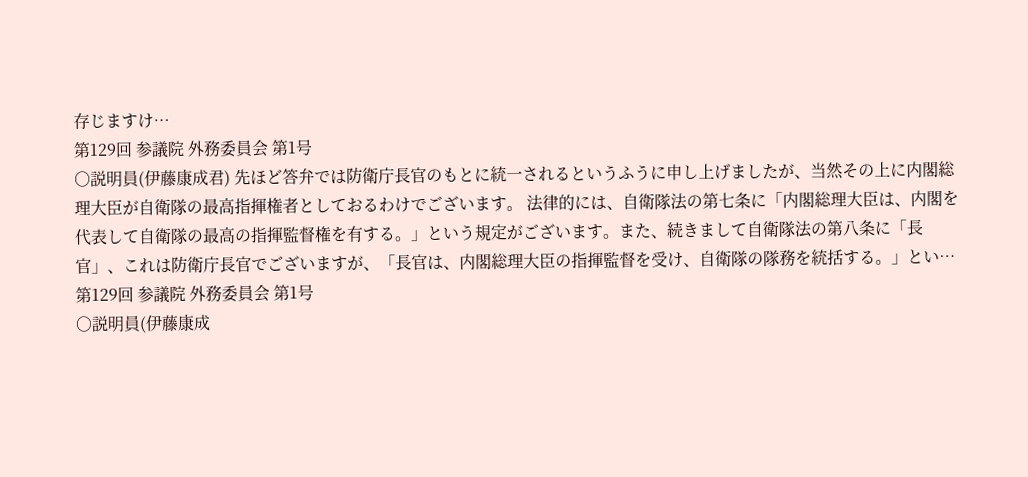存じますけ…
第129回 参議院 外務委員会 第1号
○説明員(伊藤康成君) 先ほど答弁では防衛庁長官のもとに統一されるというふうに申し上げましたが、当然その上に内閣総理大臣が自衛隊の最高指揮権者としておるわけでございます。 法律的には、自衛隊法の第七条に「内閣総理大臣は、内閣を代表して自衛隊の最高の指揮監督権を有する。」という規定がございます。また、続きまして自衛隊法の第八条に「長官」、これは防衛庁長官でございますが、「長官は、内閣総理大臣の指揮監督を受け、自衛隊の隊務を統括する。」とい…
第129回 参議院 外務委員会 第1号
○説明員(伊藤康成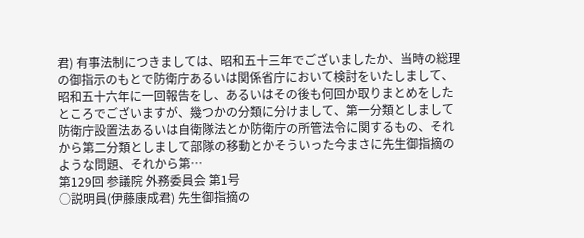君) 有事法制につきましては、昭和五十三年でございましたか、当時の総理の御指示のもとで防衛庁あるいは関係省庁において検討をいたしまして、昭和五十六年に一回報告をし、あるいはその後も何回か取りまとめをしたところでございますが、幾つかの分類に分けまして、第一分類としまして防衛庁設置法あるいは自衛隊法とか防衛庁の所管法令に関するもの、それから第二分類としまして部隊の移動とかそういった今まさに先生御指摘のような問題、それから第…
第129回 参議院 外務委員会 第1号
○説明員(伊藤康成君) 先生御指摘の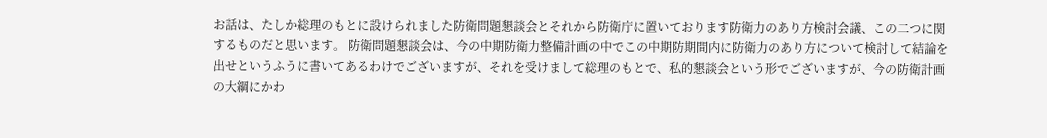お話は、たしか総理のもとに設けられました防衛問題懇談会とそれから防衛庁に置いております防衛力のあり方検討会議、この二つに関するものだと思います。 防衛問題懇談会は、今の中期防衛力整備計画の中でこの中期防期間内に防衛力のあり方について検討して結論を出せというふうに書いてあるわけでございますが、それを受けまして総理のもとで、私的懇談会という形でございますが、今の防衛計画の大綱にかわ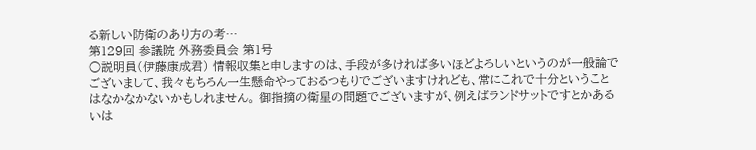る新しい防衛のあり方の考…
第129回 参議院 外務委員会 第1号
○説明員(伊藤康成君) 情報収集と申しますのは、手段が多ければ多いほどよろしいというのが一般論でございまして、我々もちろん一生懸命やっておるつもりでございますけれども、常にこれで十分ということはなかなかないかもしれません。 御指摘の衛星の問題でございますが、例えばランドサットですとかあるいは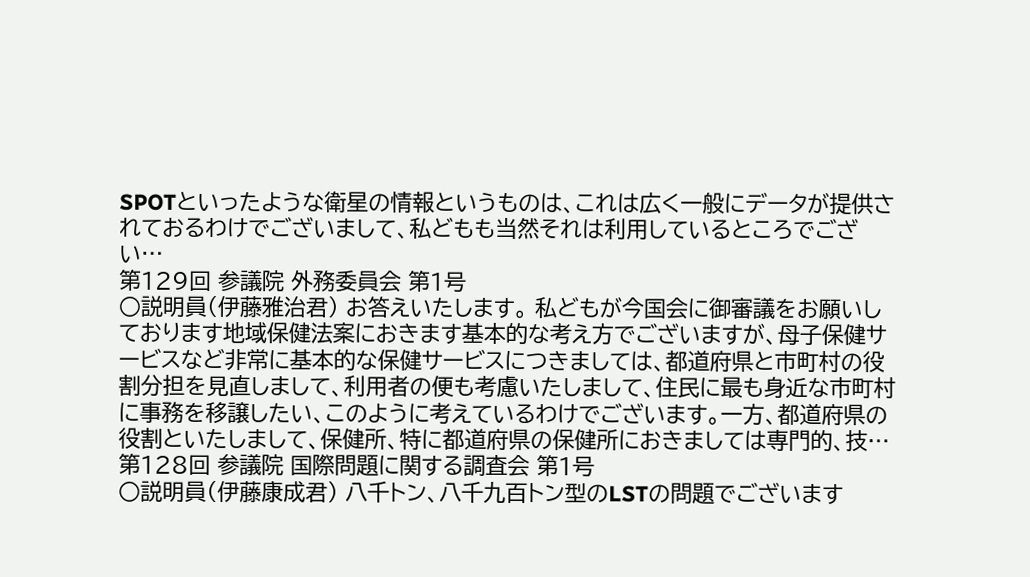SPOTといったような衛星の情報というものは、これは広く一般にデータが提供されておるわけでございまして、私どもも当然それは利用しているところでござい…
第129回 参議院 外務委員会 第1号
○説明員(伊藤雅治君) お答えいたします。 私どもが今国会に御審議をお願いしております地域保健法案におきます基本的な考え方でございますが、母子保健サービスなど非常に基本的な保健サービスにつきましては、都道府県と市町村の役割分担を見直しまして、利用者の便も考慮いたしまして、住民に最も身近な市町村に事務を移譲したい、このように考えているわけでございます。一方、都道府県の役割といたしまして、保健所、特に都道府県の保健所におきましては専門的、技…
第128回 参議院 国際問題に関する調査会 第1号
○説明員(伊藤康成君) 八千トン、八千九百トン型のLSTの問題でございます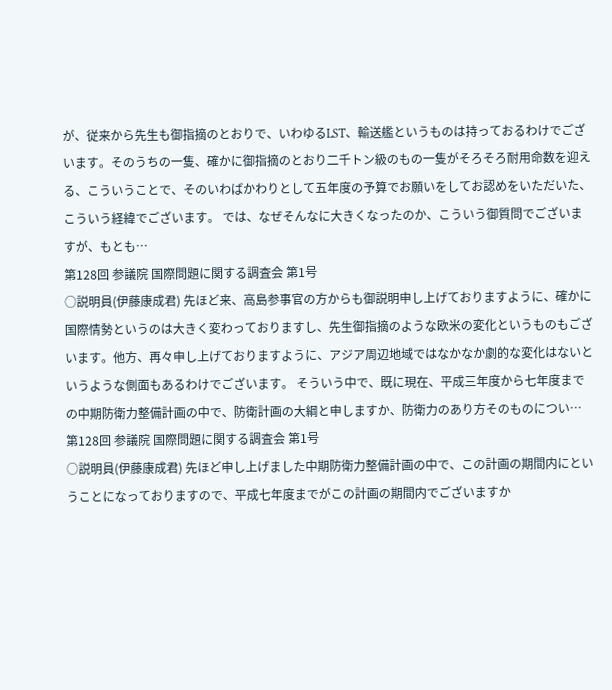が、従来から先生も御指摘のとおりで、いわゆるLST、輸送艦というものは持っておるわけでございます。そのうちの一隻、確かに御指摘のとおり二千トン級のもの一隻がそろそろ耐用命数を迎える、こういうことで、そのいわばかわりとして五年度の予算でお願いをしてお認めをいただいた、こういう経緯でございます。 では、なぜそんなに大きくなったのか、こういう御質問でございますが、もとも…
第128回 参議院 国際問題に関する調査会 第1号
○説明員(伊藤康成君) 先ほど来、高島参事官の方からも御説明申し上げておりますように、確かに国際情勢というのは大きく変わっておりますし、先生御指摘のような欧米の変化というものもございます。他方、再々申し上げておりますように、アジア周辺地域ではなかなか劇的な変化はないというような側面もあるわけでございます。 そういう中で、既に現在、平成三年度から七年度までの中期防衛力整備計画の中で、防衛計画の大綱と申しますか、防衛力のあり方そのものについ…
第128回 参議院 国際問題に関する調査会 第1号
○説明員(伊藤康成君) 先ほど申し上げました中期防衛力整備計画の中で、この計画の期間内にということになっておりますので、平成七年度までがこの計画の期間内でございますか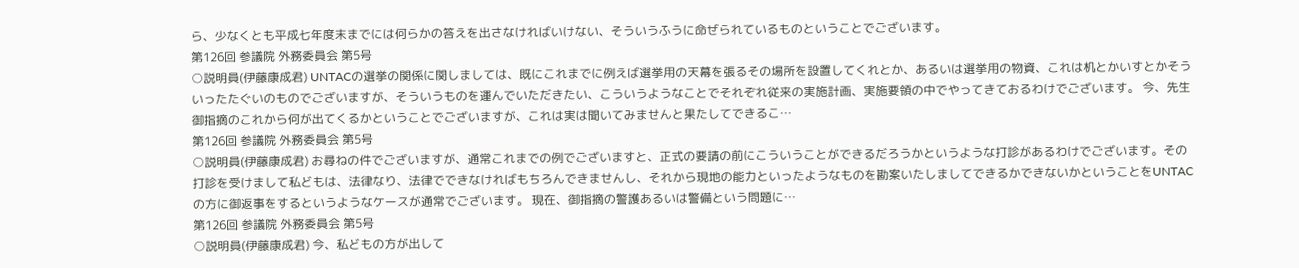ら、少なくとも平成七年度末までには何らかの答えを出さなければいけない、そういうふうに命ぜられているものということでございます。
第126回 参議院 外務委員会 第5号
○説明員(伊藤康成君) UNTACの選挙の関係に関しましては、既にこれまでに例えば選挙用の天幕を張るその場所を設置してくれとか、あるいは選挙用の物資、これは机とかいすとかそういったたぐいのものでございますが、そういうものを運んでいただきたい、こういうようなことでそれぞれ従来の実施計画、実施要領の中でやってきておるわけでございます。 今、先生御指摘のこれから何が出てくるかということでございますが、これは実は聞いてみませんと果たしてできるこ…
第126回 参議院 外務委員会 第5号
○説明員(伊藤康成君) お尋ねの件でございますが、通常これまでの例でございますと、正式の要請の前にこういうことができるだろうかというような打診があるわけでございます。その打診を受けまして私どもは、法律なり、法律でできなければもちろんできませんし、それから現地の能力といったようなものを勘案いたしましてできるかできないかということをUNTACの方に御返事をするというようなケースが通常でございます。 現在、御指摘の警護あるいは警備という問題に…
第126回 参議院 外務委員会 第5号
○説明員(伊藤康成君) 今、私どもの方が出して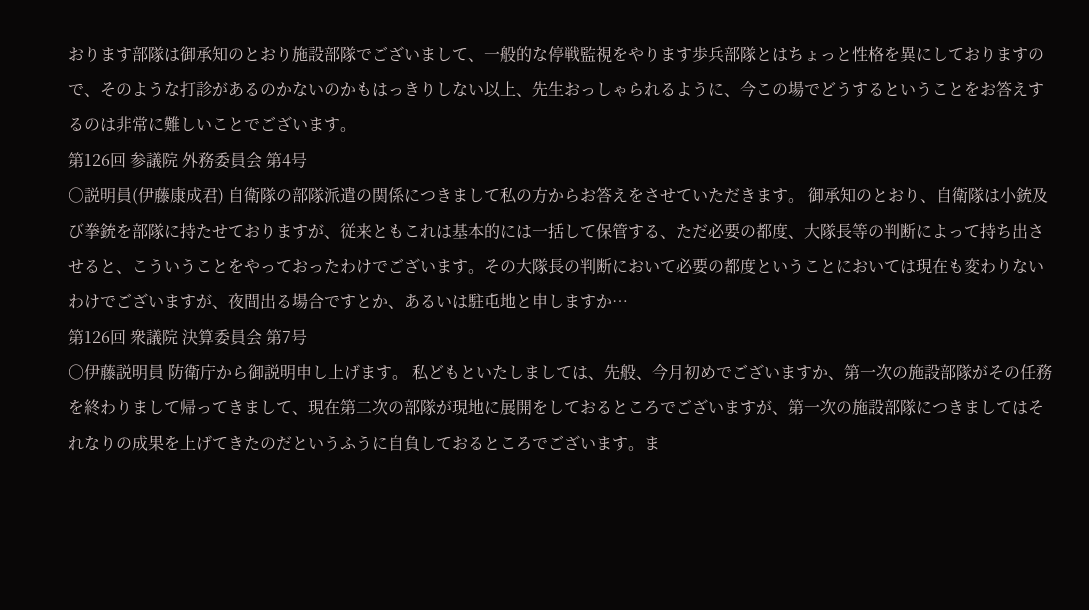おります部隊は御承知のとおり施設部隊でございまして、一般的な停戦監視をやります歩兵部隊とはちょっと性格を異にしておりますので、そのような打診があるのかないのかもはっきりしない以上、先生おっしゃられるように、今この場でどうするということをお答えするのは非常に難しいことでございます。
第126回 参議院 外務委員会 第4号
○説明員(伊藤康成君) 自衛隊の部隊派遣の関係につきまして私の方からお答えをさせていただきます。 御承知のとおり、自衛隊は小銃及び拳銃を部隊に持たせておりますが、従来ともこれは基本的には一括して保管する、ただ必要の都度、大隊長等の判断によって持ち出させると、こういうことをやっておったわけでございます。その大隊長の判断において必要の都度ということにおいては現在も変わりないわけでございますが、夜間出る場合ですとか、あるいは駐屯地と申しますか…
第126回 衆議院 決算委員会 第7号
○伊藤説明員 防衛庁から御説明申し上げます。 私どもといたしましては、先般、今月初めでございますか、第一次の施設部隊がその任務を終わりまして帰ってきまして、現在第二次の部隊が現地に展開をしておるところでございますが、第一次の施設部隊につきましてはそれなりの成果を上げてきたのだというふうに自負しておるところでございます。ま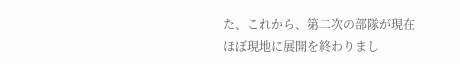た、これから、第二次の部隊が現在ほぼ現地に展開を終わりまし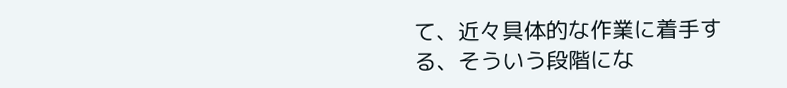て、近々具体的な作業に着手する、そういう段階にな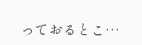っておるとこ…